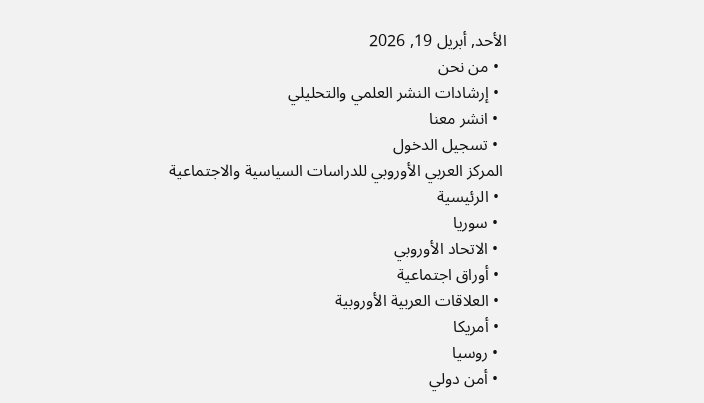الأحد, أبريل 19, 2026
  • من نحن
  • إرشادات النشر العلمي والتحليلي
  • انشر معنا
  • تسجيل الدخول
 المركز العربي الأوروبي للدراسات السياسية والاجتماعية
  • الرئيسية
  • سوريا
  • الاتحاد الأوروبي
  • أوراق اجتماعية
  • العلاقات العربية الأوروبية
  • أمريكا
  • روسيا
  • أمن دولي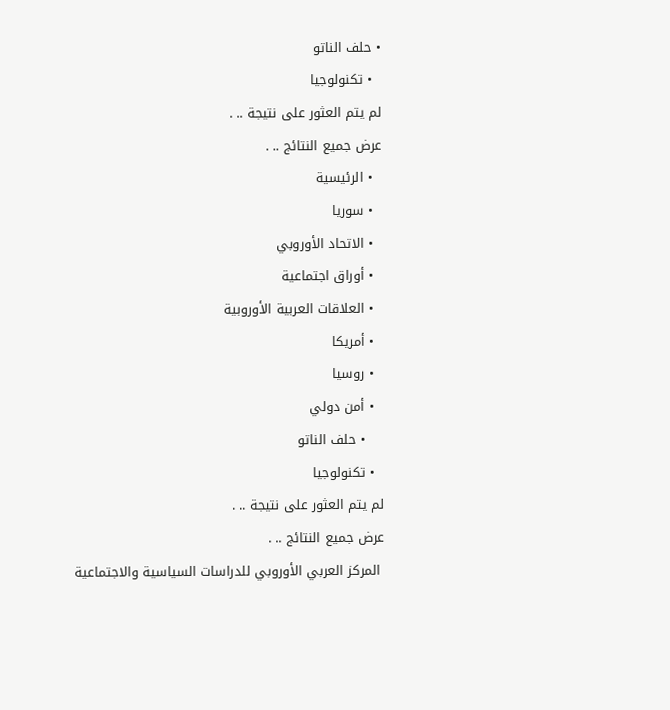• حلف الناتو
  • تكنولوجيا
لم يتم العثور على نتيجة .. .
عرض جميع النتائج .. .
  • الرئيسية
  • سوريا
  • الاتحاد الأوروبي
  • أوراق اجتماعية
  • العلاقات العربية الأوروبية
  • أمريكا
  • روسيا
  • أمن دولي
    • حلف الناتو
  • تكنولوجيا
لم يتم العثور على نتيجة .. .
عرض جميع النتائج .. .
 المركز العربي الأوروبي للدراسات السياسية والاجتماعية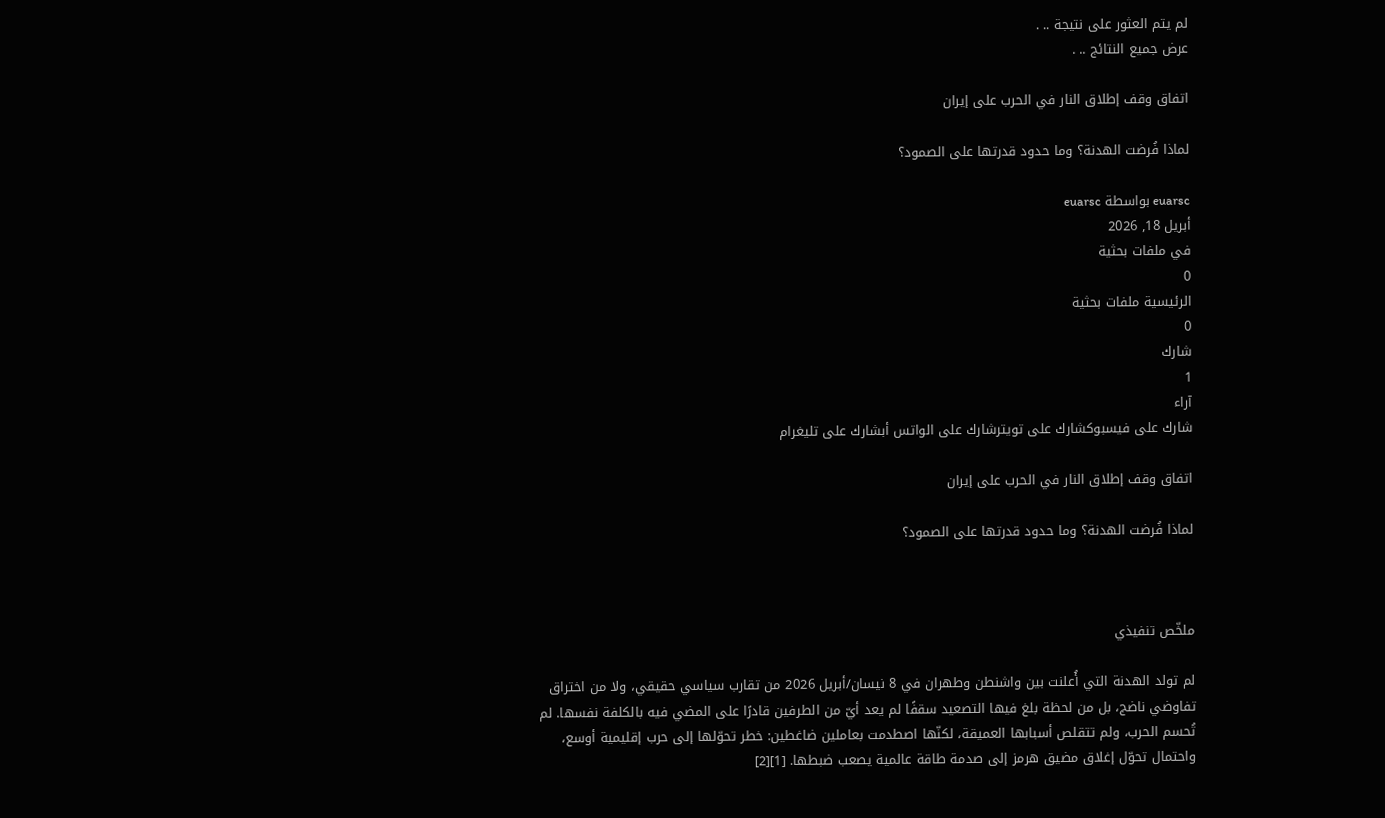لم يتم العثور على نتيجة .. .
عرض جميع النتائج .. .

اتفاق وقف إطلاق النار في الحرب على إيران

لماذا فُرضت الهدنة؟ وما حدود قدرتها على الصمود؟

euarsc بواسطة euarsc
أبريل 18, 2026
في ملفات بحثية
0
الرئيسية ملفات بحثية
0
شارك
1
آراء
شارك على فيسبوكشارك على تويترشارك على الواتس أبشارك على تليغرام

اتفاق وقف إطلاق النار في الحرب على إيران

لماذا فُرضت الهدنة؟ وما حدود قدرتها على الصمود؟



ملخّص تنفيذي

لم تولد الهدنة التي أُعلنت بين واشنطن وطهران في 8 نيسان/أبريل 2026 من تقارب سياسي حقيقي، ولا من اختراق تفاوضي ناضج، بل من لحظة بلغ فيها التصعيد سقفًا لم يعد أيّ من الطرفين قادرًا على المضي فيه بالكلفة نفسها. لم تُحسم الحرب، ولم تتقلص أسبابها العميقة، لكنّها اصطدمت بعاملين ضاغطين: خطر تحوّلها إلى حرب إقليمية أوسع، واحتمال تحوّل إغلاق مضيق هرمز إلى صدمة طاقة عالمية يصعب ضبطها. [1][2]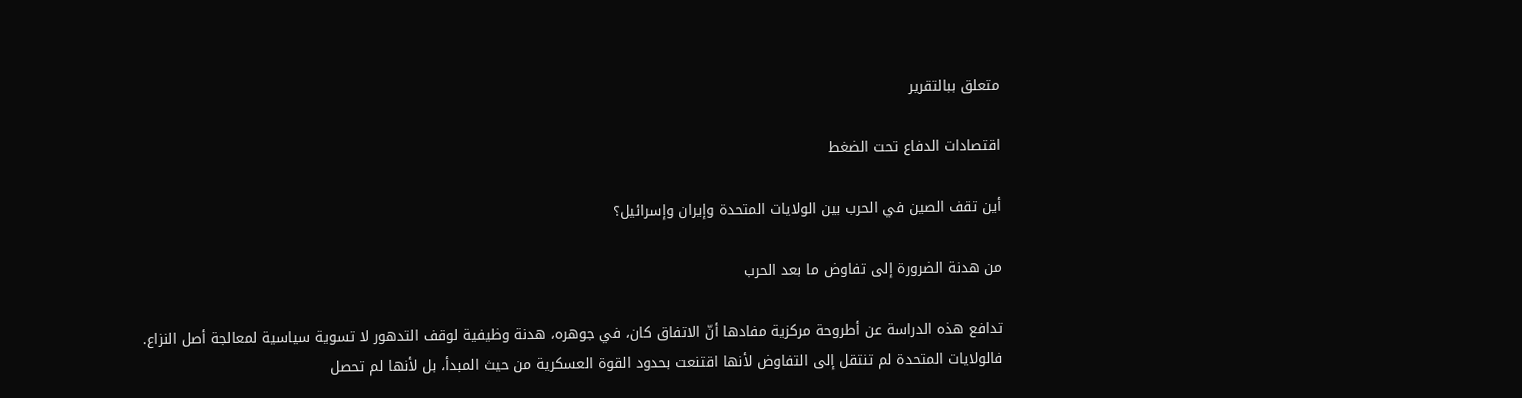متعلق ببالتقرير

اقتصادات الدفاع تحت الضغط

أين تقف الصين في الحرب بين الولايات المتحدة وإيران وإسرائيل؟

من هدنة الضرورة إلى تفاوض ما بعد الحرب

تدافع هذه الدراسة عن أطروحة مركزية مفادها أنّ الاتفاق كان، في جوهره، هدنة وظيفية لوقف التدهور لا تسوية سياسية لمعالجة أصل النزاع. فالولايات المتحدة لم تنتقل إلى التفاوض لأنها اقتنعت بحدود القوة العسكرية من حيث المبدأ، بل لأنها لم تحصل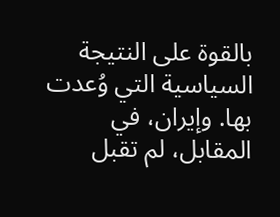بالقوة على النتيجة السياسية التي وُعدت بها. وإيران، في المقابل، لم تقبل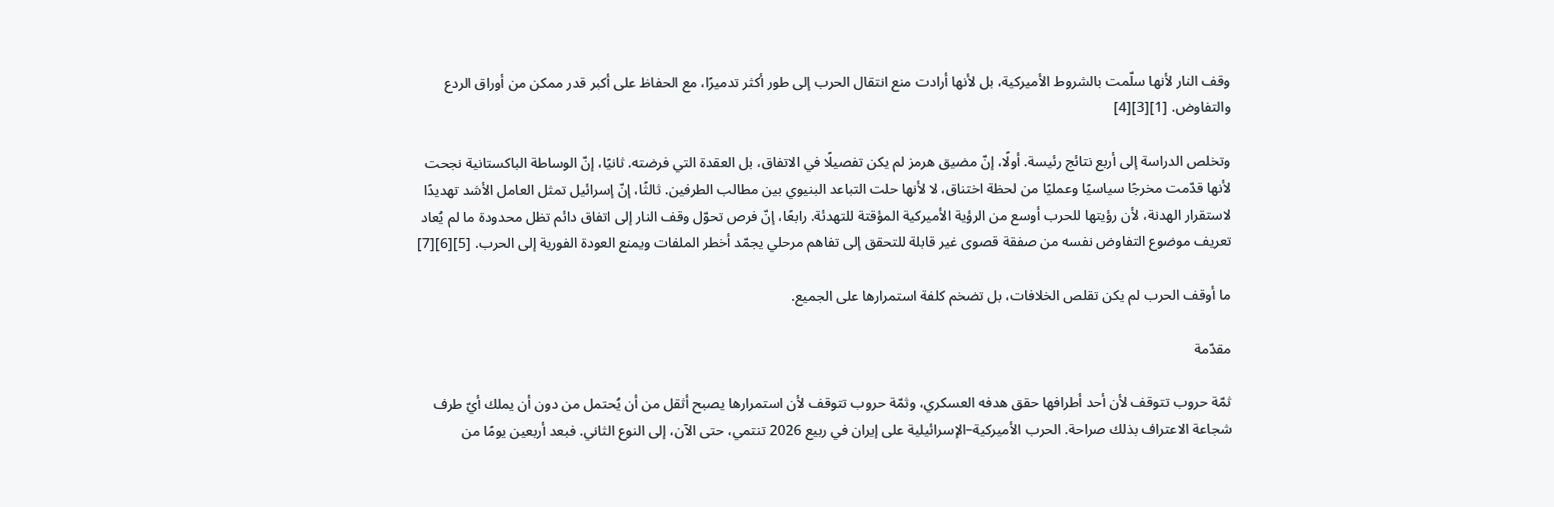وقف النار لأنها سلّمت بالشروط الأميركية، بل لأنها أرادت منع انتقال الحرب إلى طور أكثر تدميرًا، مع الحفاظ على أكبر قدر ممكن من أوراق الردع والتفاوض. [1][3][4]

وتخلص الدراسة إلى أربع نتائج رئيسة. أولًا، إنّ مضيق هرمز لم يكن تفصيلًا في الاتفاق، بل العقدة التي فرضته. ثانيًا، إنّ الوساطة الباكستانية نجحت لأنها قدّمت مخرجًا سياسيًا وعمليًا من لحظة اختناق، لا لأنها حلت التباعد البنيوي بين مطالب الطرفين. ثالثًا، إنّ إسرائيل تمثل العامل الأشد تهديدًا لاستقرار الهدنة، لأن رؤيتها للحرب أوسع من الرؤية الأميركية المؤقتة للتهدئة. رابعًا، إنّ فرص تحوّل وقف النار إلى اتفاق دائم تظل محدودة ما لم يُعاد تعريف موضوع التفاوض نفسه من صفقة قصوى غير قابلة للتحقق إلى تفاهم مرحلي يجمّد أخطر الملفات ويمنع العودة الفورية إلى الحرب. [5][6][7]

ما أوقف الحرب لم يكن تقلص الخلافات، بل تضخم كلفة استمرارها على الجميع.

مقدّمة

ثمّة حروب تتوقف لأن أحد أطرافها حقق هدفه العسكري، وثمّة حروب تتوقف لأن استمرارها يصبح أثقل من أن يُحتمل من دون أن يملك أيّ طرف شجاعة الاعتراف بذلك صراحة. الحرب الأميركية–الإسرائيلية على إيران في ربيع 2026 تنتمي، حتى الآن، إلى النوع الثاني. فبعد أربعين يومًا من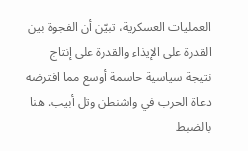العمليات العسكرية، تبيّن أن الفجوة بين القدرة على الإيذاء والقدرة على إنتاج نتيجة سياسية حاسمة أوسع مما افترضه دعاة الحرب في واشنطن وتل أبيب. هنا بالضبط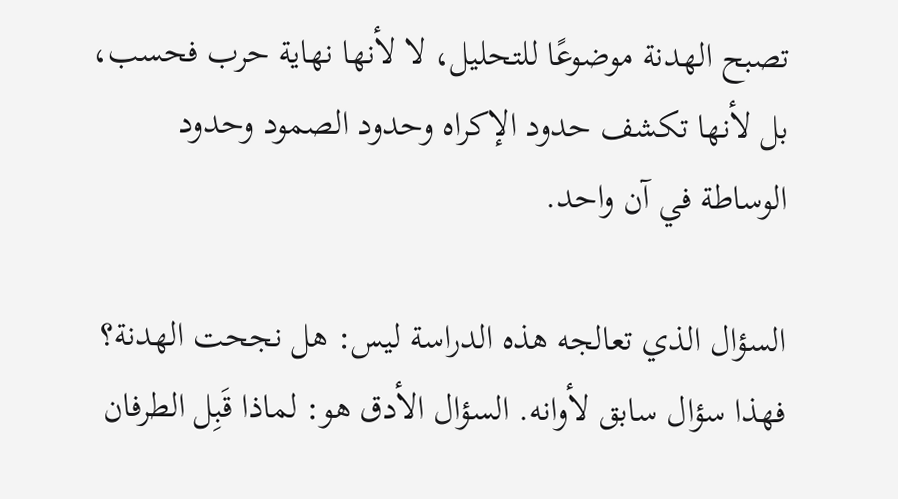تصبح الهدنة موضوعًا للتحليل، لا لأنها نهاية حرب فحسب، بل لأنها تكشف حدود الإكراه وحدود الصمود وحدود الوساطة في آن واحد.

السؤال الذي تعالجه هذه الدراسة ليس: هل نجحت الهدنة؟ فهذا سؤال سابق لأوانه. السؤال الأدق هو: لماذا قَبِل الطرفان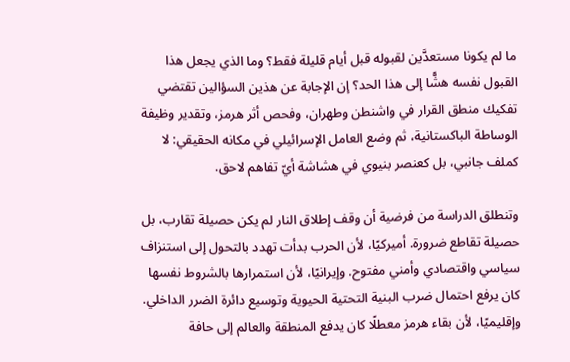ما لم يكونا مستعدَّين لقبوله قبل أيام قليلة فقط؟ وما الذي يجعل هذا القبول نفسه هشًّا إلى هذا الحد؟ إن الإجابة عن هذين السؤالين تقتضي تفكيك منطق القرار في واشنطن وطهران، وفحص أثر هرمز، وتقدير وظيفة الوساطة الباكستانية، ثم وضع العامل الإسرائيلي في مكانه الحقيقي: لا كملف جانبي، بل كعنصر بنيوي في هشاشة أيّ تفاهم لاحق.

وتنطلق الدراسة من فرضية أن وقف إطلاق النار لم يكن حصيلة تقارب، بل حصيلة تقاطع ضرورة. أميركيًا، لأن الحرب بدأت تهدد بالتحول إلى استنزاف سياسي واقتصادي وأمني مفتوح. وإيرانيًا، لأن استمرارها بالشروط نفسها كان يرفع احتمال ضرب البنية التحتية الحيوية وتوسيع دائرة الضرر الداخلي. وإقليميًا، لأن بقاء هرمز معطلًا كان يدفع المنطقة والعالم إلى حافة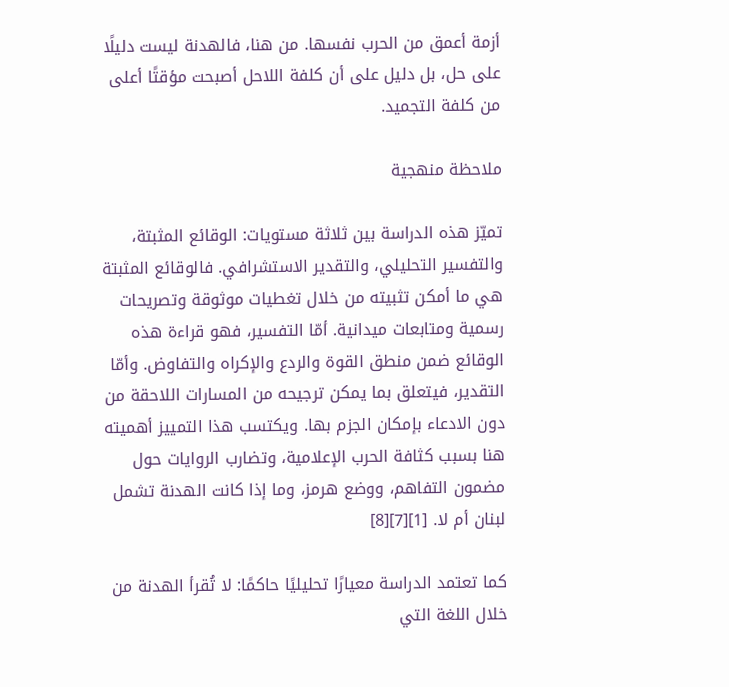أزمة أعمق من الحرب نفسها. من هنا، فالهدنة ليست دليلًا على حل، بل دليل على أن كلفة اللاحل أصبحت مؤقتًا أعلى من كلفة التجميد.

ملاحظة منهجية

تميّز هذه الدراسة بين ثلاثة مستويات: الوقائع المثبتة، والتفسير التحليلي، والتقدير الاستشرافي. فالوقائع المثبتة هي ما أمكن تثبيته من خلال تغطيات موثوقة وتصريحات رسمية ومتابعات ميدانية. أمّا التفسير، فهو قراءة هذه الوقائع ضمن منطق القوة والردع والإكراه والتفاوض. وأمّا التقدير، فيتعلق بما يمكن ترجيحه من المسارات اللاحقة من دون الادعاء بإمكان الجزم بها. ويكتسب هذا التمييز أهميته هنا بسبب كثافة الحرب الإعلامية، وتضارب الروايات حول مضمون التفاهم، ووضع هرمز، وما إذا كانت الهدنة تشمل لبنان أم لا. [1][7][8]

كما تعتمد الدراسة معيارًا تحليليًا حاكمًا: لا تُقرأ الهدنة من خلال اللغة التي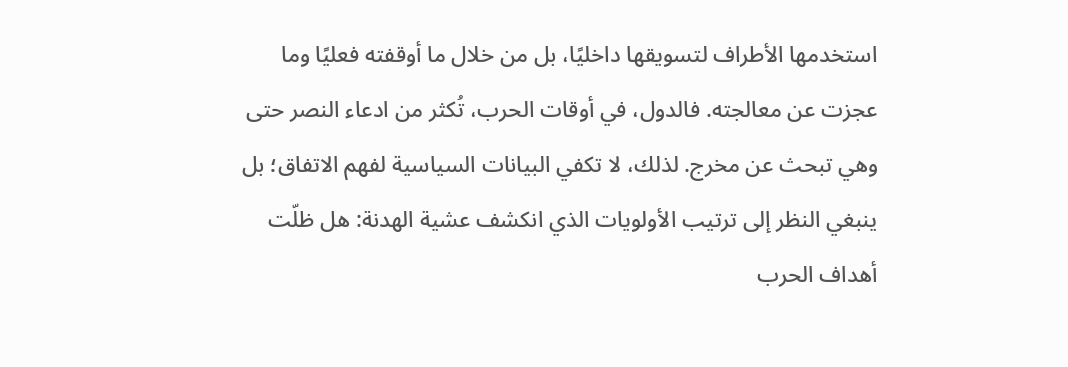استخدمها الأطراف لتسويقها داخليًا، بل من خلال ما أوقفته فعليًا وما عجزت عن معالجته. فالدول، في أوقات الحرب، تُكثر من ادعاء النصر حتى وهي تبحث عن مخرج. لذلك، لا تكفي البيانات السياسية لفهم الاتفاق؛ بل ينبغي النظر إلى ترتيب الأولويات الذي انكشف عشية الهدنة: هل ظلّت أهداف الحرب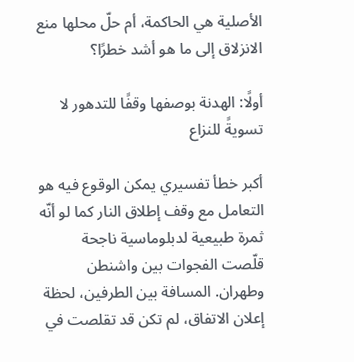الأصلية هي الحاكمة، أم حلّ محلها منع الانزلاق إلى ما هو أشد خطرًا؟

أولًا: الهدنة بوصفها وقفًا للتدهور لا تسويةً للنزاع

أكبر خطأ تفسيري يمكن الوقوع فيه هو التعامل مع وقف إطلاق النار كما لو أنّه ثمرة طبيعية لدبلوماسية ناجحة قلّصت الفجوات بين واشنطن وطهران. المسافة بين الطرفين، لحظة إعلان الاتفاق، لم تكن قد تقلصت في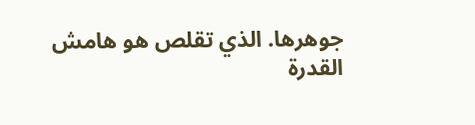جوهرها. الذي تقلص هو هامش القدرة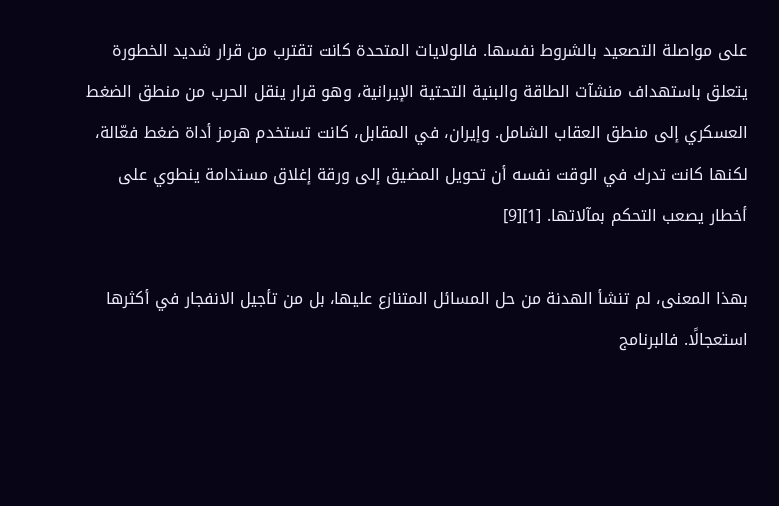على مواصلة التصعيد بالشروط نفسها. فالولايات المتحدة كانت تقترب من قرار شديد الخطورة يتعلق باستهداف منشآت الطاقة والبنية التحتية الإيرانية، وهو قرار ينقل الحرب من منطق الضغط العسكري إلى منطق العقاب الشامل. وإيران، في المقابل، كانت تستخدم هرمز أداة ضغط فعّالة، لكنها كانت تدرك في الوقت نفسه أن تحويل المضيق إلى ورقة إغلاق مستدامة ينطوي على أخطار يصعب التحكم بمآلاتها. [1][9]

بهذا المعنى، لم تنشأ الهدنة من حل المسائل المتنازع عليها، بل من تأجيل الانفجار في أكثرها استعجالًا. فالبرنامج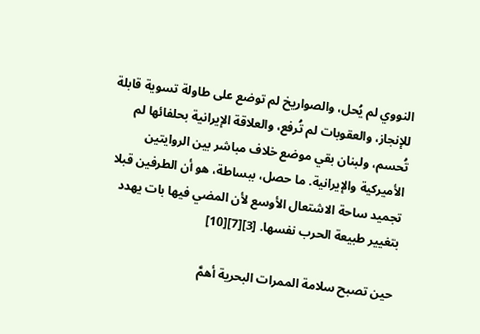النووي لم يُحل، والصواريخ لم توضع على طاولة تسوية قابلة للإنجاز، والعقوبات لم تُرفع، والعلاقة الإيرانية بحلفائها لم تُحسم، ولبنان بقي موضع خلاف مباشر بين الروايتين الأميركية والإيرانية. ما حصل، ببساطة، هو أن الطرفين قبلا تجميد ساحة الاشتعال الأوسع لأن المضي فيها بات يهدد بتغيير طبيعة الحرب نفسها. [3][7][10]

حين تصبح سلامة الممرات البحرية أهمَّ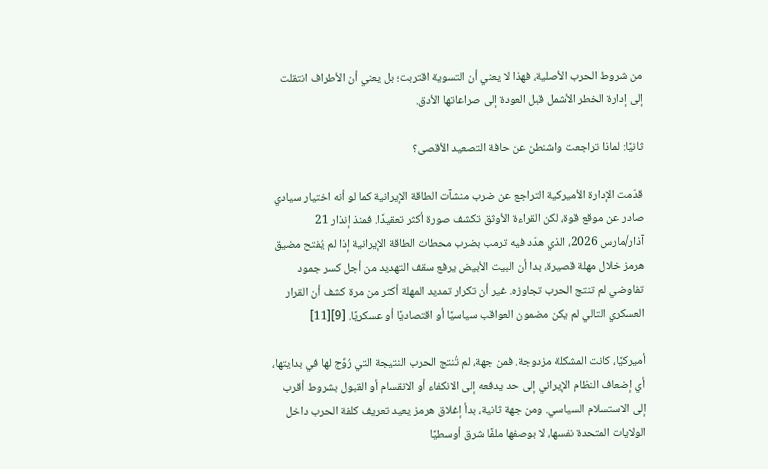من شروط الحرب الأصلية، فهذا لا يعني أن التسوية اقتربت؛ بل يعني أن الأطراف انتقلت إلى إدارة الخطر الأشمل قبل العودة إلى صراعاتها الأدق.

ثانيًا: لماذا تراجعت واشنطن عن حافة التصعيد الأقصى؟

قدّمت الإدارة الأميركية التراجع عن ضرب منشآت الطاقة الإيرانية كما لو أنه اختيار سيادي صادر عن موقع قوة، لكن القراءة الأوثق تكشف صورة أكثر تعقيدًا. فمنذ إنذار 21 آذار/مارس 2026، الذي هدّد فيه ترمب بضرب محطات الطاقة الإيرانية إذا لم يُفتح مضيق هرمز خلال مهلة قصيرة، بدا أن البيت الأبيض يرفع سقف التهديد من أجل كسر جمود تفاوضي لم تنتج الحرب تجاوزه. غير أن تكرار تمديد المهلة أكثر من مرة كشف أن القرار العسكري التالي لم يكن مضمون العواقب سياسيًا أو اقتصاديًا أو عسكريًا. [9][11]

أميركيًا، كانت المشكلة مزدوجة. فمن جهة، لم تُنتج الحرب النتيجة التي رُوِّج لها في بدايتها، أي إضعاف النظام الإيراني إلى حد يدفعه إلى الانكفاء أو الانقسام أو القبول بشروط أقرب إلى الاستسلام السياسي. ومن جهة ثانية، بدأ إغلاق هرمز يعيد تعريف كلفة الحرب داخل الولايات المتحدة نفسها، لا بوصفها ملفًا شرق أوسطيًا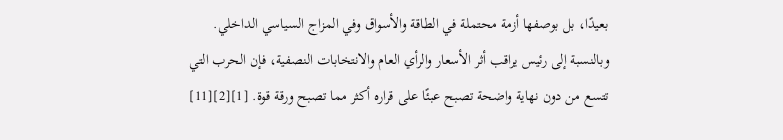بعيدًا، بل بوصفها أزمة محتملة في الطاقة والأسواق وفي المزاج السياسي الداخلي. وبالنسبة إلى رئيس يراقب أثر الأسعار والرأي العام والانتخابات النصفية، فإن الحرب التي تتسع من دون نهاية واضحة تصبح عبئًا على قراره أكثر مما تصبح ورقة قوة. [1][2][11]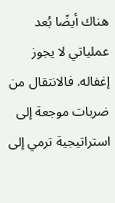هناك أيضًا بُعد عملياتي لا يجوز إغفاله. فالانتقال من ضربات موجعة إلى استراتيجية ترمي إلى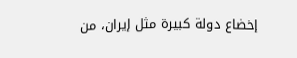إخضاع دولة كبيرة مثل إيران، من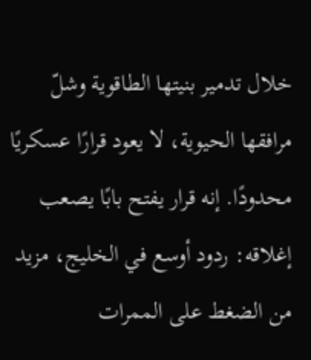خلال تدمير بنيتها الطاقوية وشلّ مرافقها الحيوية، لا يعود قرارًا عسكريًا محدودًا. إنه قرار يفتح بابًا يصعب إغلاقه: ردود أوسع في الخليج، مزيد من الضغط على الممرات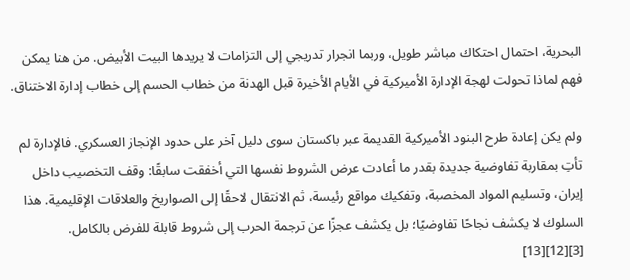البحرية، احتمال احتكاك مباشر طويل، وربما انجرار تدريجي إلى التزامات لا يريدها البيت الأبيض. من هنا يمكن فهم لماذا تحولت لهجة الإدارة الأميركية في الأيام الأخيرة قبل الهدنة من خطاب الحسم إلى خطاب إدارة الاختناق.

ولم يكن إعادة طرح البنود الأميركية القديمة عبر باكستان سوى دليل آخر على حدود الإنجاز العسكري. فالإدارة لم تأتِ بمقاربة تفاوضية جديدة بقدر ما أعادت عرض الشروط نفسها التي أخفقت سابقًا: وقف التخصيب داخل إيران، وتسليم المواد المخصبة، وتفكيك مواقع رئيسة، ثم الانتقال لاحقًا إلى الصواريخ والعلاقات الإقليمية. هذا السلوك لا يكشف نجاحًا تفاوضيًا؛ بل يكشف عجزًا عن ترجمة الحرب إلى شروط قابلة للفرض بالكامل. [3][12][13]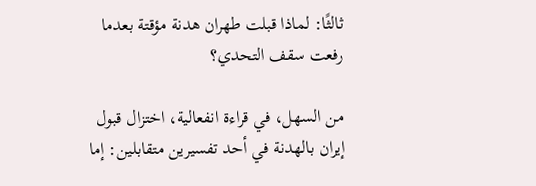ثالثًا: لماذا قبلت طهران هدنة مؤقتة بعدما رفعت سقف التحدي؟

من السهل، في قراءة انفعالية، اختزال قبول إيران بالهدنة في أحد تفسيرين متقابلين: إما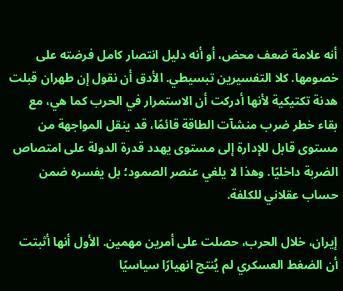أنه علامة ضعف محض، أو أنه دليل انتصار كامل فرضته على خصومها. كلا التفسيرين تبسيطي. الأدق أن نقول إن طهران قبلت هدنة تكتيكية لأنها أدركت أن الاستمرار في الحرب كما هي، مع بقاء خطر ضرب منشآت الطاقة قائمًا، قد ينقل المواجهة من مستوى قابل للإدارة إلى مستوى يهدد قدرة الدولة على امتصاص الضربة داخليًا. وهذا لا يلغي عنصر الصمود؛ بل يفسره ضمن حساب عقلاني للكلفة.

إيران، خلال الحرب، حصلت على أمرين مهمين. الأول أنها أثبتت أن الضغط العسكري لم يُنتج انهيارًا سياسيًا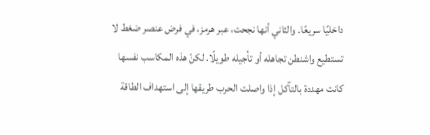داخليًا سريعًا. والثاني أنها نجحت، عبر هرمز، في فرض عنصر ضغط لا تستطيع واشنطن تجاهله أو تأجيله طويلًا. لكنّ هذه المكاسب نفسها كانت مهددة بالتآكل إذا واصلت الحرب طريقها إلى استهداف الطاقة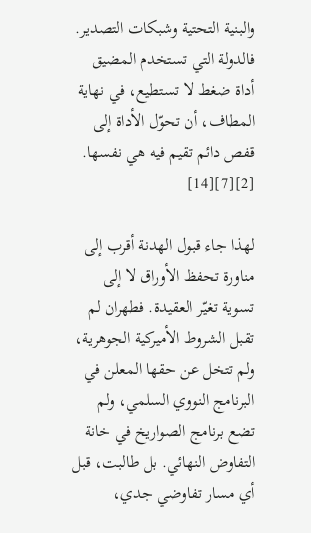والبنية التحتية وشبكات التصدير. فالدولة التي تستخدم المضيق أداة ضغط لا تستطيع، في نهاية المطاف، أن تحوّل الأداة إلى قفص دائم تقيم فيه هي نفسها. [2][7][14]

لهذا جاء قبول الهدنة أقرب إلى مناورة تحفظ الأوراق لا إلى تسوية تغيّر العقيدة. فطهران لم تقبل الشروط الأميركية الجوهرية، ولم تتخل عن حقها المعلن في البرنامج النووي السلمي، ولم تضع برنامج الصواريخ في خانة التفاوض النهائي. بل طالبت، قبل أي مسار تفاوضي جدي،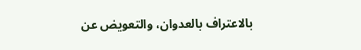بالاعتراف بالعدوان، والتعويض عن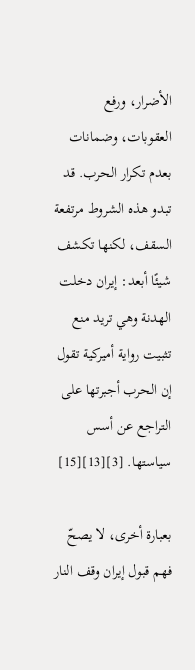الأضرار، ورفع العقوبات، وضمانات بعدم تكرار الحرب. قد تبدو هذه الشروط مرتفعة السقف، لكنها تكشف شيئًا أبعد: إيران دخلت الهدنة وهي تريد منع تثبيت رواية أميركية تقول إن الحرب أجبرتها على التراجع عن أسس سياستها. [3][13][15]

بعبارة أخرى، لا يصحّ فهم قبول إيران وقف النار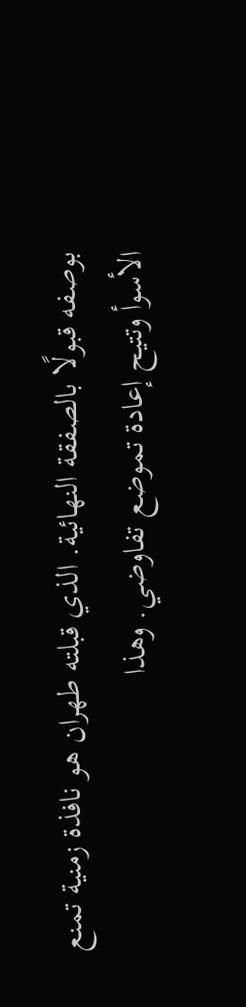بوصفه قبولًا بالصفقة النهائية. الذي قبلته طهران هو نافذة زمنية تمنع الأسوأ وتتيح إعادة تموضع تفاوضي. وهذا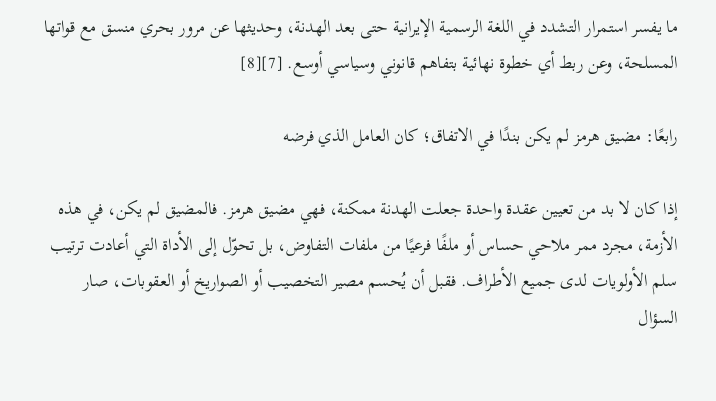ما يفسر استمرار التشدد في اللغة الرسمية الإيرانية حتى بعد الهدنة، وحديثها عن مرور بحري منسق مع قواتها المسلحة، وعن ربط أي خطوة نهائية بتفاهم قانوني وسياسي أوسع. [7][8]

رابعًا: مضيق هرمز لم يكن بندًا في الاتفاق؛ كان العامل الذي فرضه

إذا كان لا بد من تعيين عقدة واحدة جعلت الهدنة ممكنة، فهي مضيق هرمز. فالمضيق لم يكن، في هذه الأزمة، مجرد ممر ملاحي حساس أو ملفًا فرعيًا من ملفات التفاوض، بل تحوّل إلى الأداة التي أعادت ترتيب سلم الأولويات لدى جميع الأطراف. فقبل أن يُحسم مصير التخصيب أو الصواريخ أو العقوبات، صار السؤال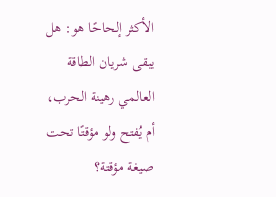الأكثر إلحاحًا هو: هل يبقى شريان الطاقة العالمي رهينة الحرب، أم يُفتح ولو مؤقتًا تحت صيغة مؤقتة؟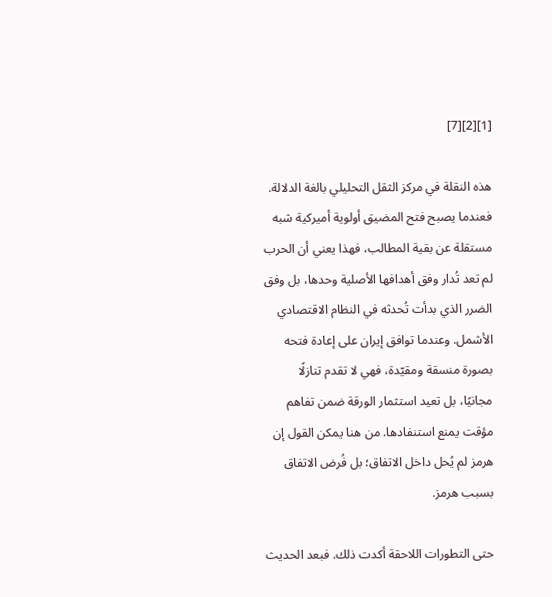[1][2][7]

هذه النقلة في مركز الثقل التحليلي بالغة الدلالة. فعندما يصبح فتح المضيق أولوية أميركية شبه مستقلة عن بقية المطالب، فهذا يعني أن الحرب لم تعد تُدار وفق أهدافها الأصلية وحدها، بل وفق الضرر الذي بدأت تُحدثه في النظام الاقتصادي الأشمل. وعندما توافق إيران على إعادة فتحه بصورة منسقة ومقيّدة، فهي لا تقدم تنازلًا مجانيًا، بل تعيد استثمار الورقة ضمن تفاهم مؤقت يمنع استنفادها. من هنا يمكن القول إن هرمز لم يُحل داخل الاتفاق؛ بل فُرض الاتفاق بسبب هرمز.

حتى التطورات اللاحقة أكدت ذلك. فبعد الحديث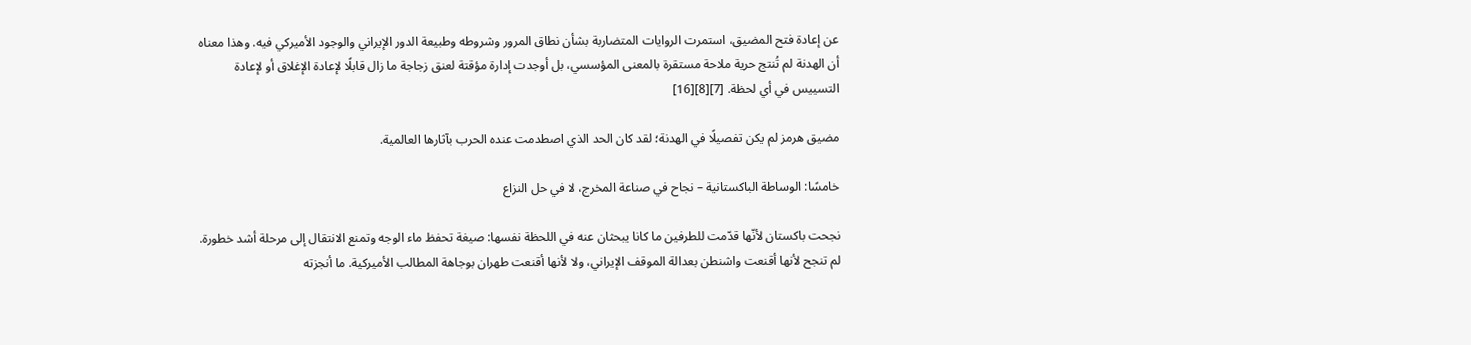عن إعادة فتح المضيق، استمرت الروايات المتضاربة بشأن نطاق المرور وشروطه وطبيعة الدور الإيراني والوجود الأميركي فيه. وهذا معناه أن الهدنة لم تُنتج حرية ملاحة مستقرة بالمعنى المؤسسي، بل أوجدت إدارة مؤقتة لعنق زجاجة ما زال قابلًا لإعادة الإغلاق أو لإعادة التسييس في أي لحظة. [7][8][16]

مضيق هرمز لم يكن تفصيلًا في الهدنة؛ لقد كان الحد الذي اصطدمت عنده الحرب بآثارها العالمية.

خامسًا: الوساطة الباكستانية – نجاح في صناعة المخرج، لا في حل النزاع

نجحت باكستان لأنّها قدّمت للطرفين ما كانا يبحثان عنه في اللحظة نفسها: صيغة تحفظ ماء الوجه وتمنع الانتقال إلى مرحلة أشد خطورة. لم تنجح لأنها أقنعت واشنطن بعدالة الموقف الإيراني، ولا لأنها أقنعت طهران بوجاهة المطالب الأميركية. ما أنجزته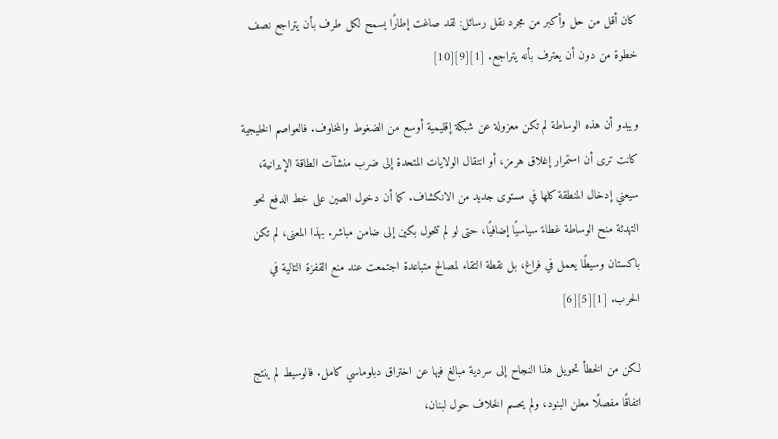كان أقل من حل وأكبر من مجرد نقل رسائل: لقد صاغت إطارًا يسمح لكل طرف بأن يتراجع نصف خطوة من دون أن يعترف بأنه يتراجع. [1][9][10]

ويبدو أن هذه الوساطة لم تكن معزولة عن شبكة إقليمية أوسع من الضغوط والمخاوف. فالعواصم الخليجية كانت ترى أن استمرار إغلاق هرمز، أو انتقال الولايات المتحدة إلى ضرب منشآت الطاقة الإيرانية، سيعني إدخال المنطقة كلها في مستوى جديد من الانكشاف. كما أن دخول الصين على خط الدفع نحو التهدئة منح الوساطة غطاءً سياسيًا إضافيًا، حتى لو لم تتحول بكين إلى ضامن مباشر. بهذا المعنى، لم تكن باكستان وسيطًا يعمل في فراغ، بل نقطة التقاء لمصالح متباعدة اجتمعت عند منع القفزة التالية في الحرب. [1][5][6]

لكن من الخطأ تحويل هذا النجاح إلى سردية مبالغ فيها عن اختراق دبلوماسي كامل. فالوسيط لم ينتج اتفاقًا مفصلًا معلن البنود، ولم يحسم الخلاف حول لبنان،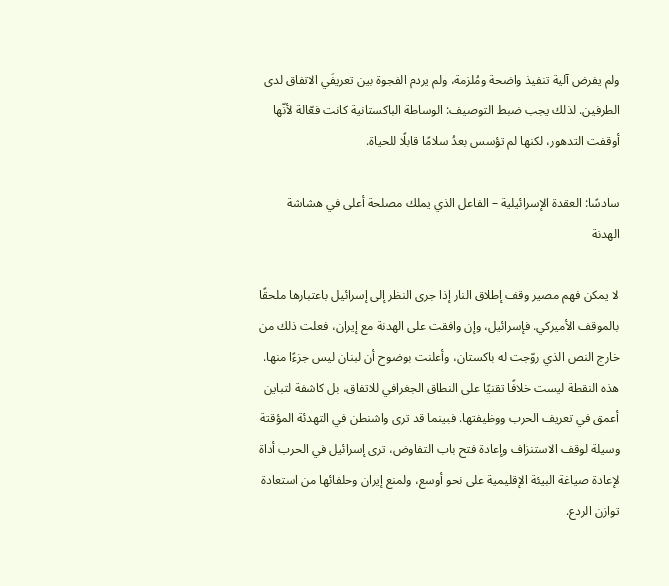ولم يفرض آلية تنفيذ واضحة ومُلزمة، ولم يردم الفجوة بين تعريفَي الاتفاق لدى الطرفين. لذلك يجب ضبط التوصيف: الوساطة الباكستانية كانت فعّالة لأنّها أوقفت التدهور، لكنها لم تؤسس بعدُ سلامًا قابلًا للحياة.

سادسًا: العقدة الإسرائيلية – الفاعل الذي يملك مصلحة أعلى في هشاشة الهدنة

لا يمكن فهم مصير وقف إطلاق النار إذا جرى النظر إلى إسرائيل باعتبارها ملحقًا بالموقف الأميركي. فإسرائيل، وإن وافقت على الهدنة مع إيران، فعلت ذلك من خارج النص الذي روّجت له باكستان، وأعلنت بوضوح أن لبنان ليس جزءًا منها. هذه النقطة ليست خلافًا تقنيًا على النطاق الجغرافي للاتفاق، بل كاشفة لتباين أعمق في تعريف الحرب ووظيفتها. فبينما قد ترى واشنطن في التهدئة المؤقتة وسيلة لوقف الاستنزاف وإعادة فتح باب التفاوض، ترى إسرائيل في الحرب أداة لإعادة صياغة البيئة الإقليمية على نحو أوسع، ولمنع إيران وحلفائها من استعادة توازن الردع.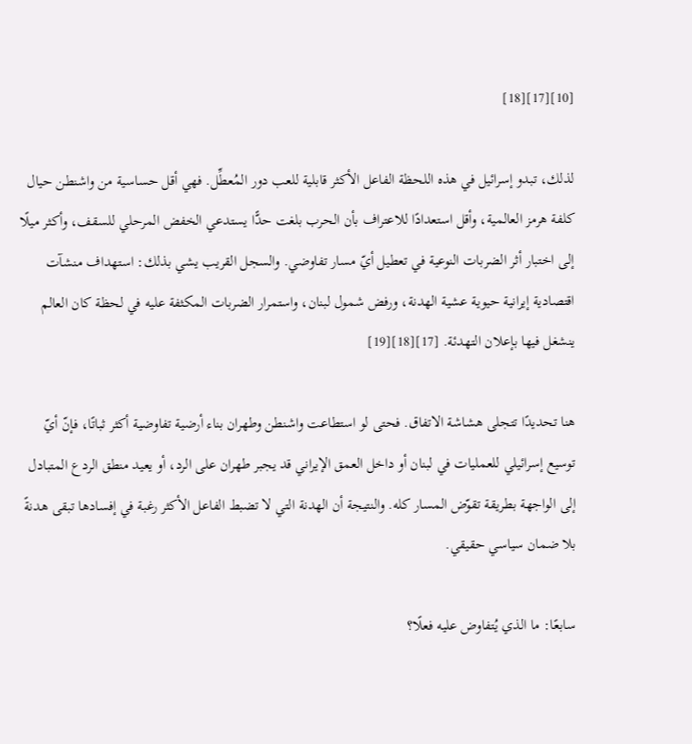[10][17][18]

لذلك، تبدو إسرائيل في هذه اللحظة الفاعل الأكثر قابلية للعب دور المُعطِّل. فهي أقل حساسية من واشنطن حيال كلفة هرمز العالمية، وأقل استعدادًا للاعتراف بأن الحرب بلغت حدًّا يستدعي الخفض المرحلي للسقف، وأكثر ميلًا إلى اختبار أثر الضربات النوعية في تعطيل أيّ مسار تفاوضي. والسجل القريب يشي بذلك: استهداف منشآت اقتصادية إيرانية حيوية عشية الهدنة، ورفض شمول لبنان، واستمرار الضربات المكثفة عليه في لحظة كان العالم ينشغل فيها بإعلان التهدئة. [17][18][19]

هنا تحديدًا تتجلى هشاشة الاتفاق. فحتى لو استطاعت واشنطن وطهران بناء أرضية تفاوضية أكثر ثباتًا، فإنّ أيّ توسيع إسرائيلي للعمليات في لبنان أو داخل العمق الإيراني قد يجبر طهران على الرد، أو يعيد منطق الردع المتبادل إلى الواجهة بطريقة تقوّض المسار كله. والنتيجة أن الهدنة التي لا تضبط الفاعل الأكثر رغبة في إفسادها تبقى هدنةً بلا ضمان سياسي حقيقي.

سابعًا: ما الذي يُتفاوض عليه فعلًا؟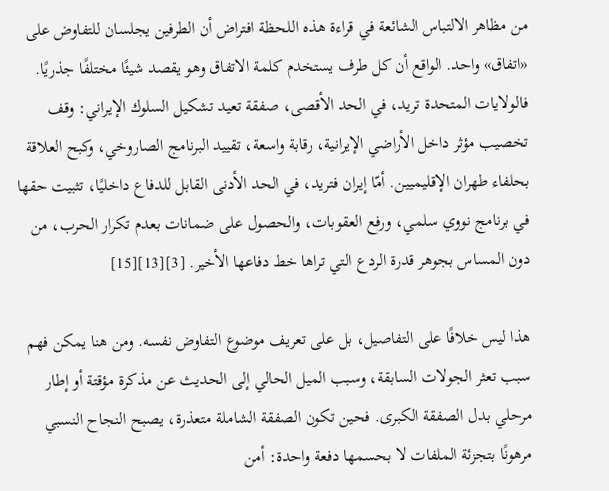من مظاهر الالتباس الشائعة في قراءة هذه اللحظة افتراض أن الطرفين يجلسان للتفاوض على «اتفاق» واحد. الواقع أن كل طرف يستخدم كلمة الاتفاق وهو يقصد شيئًا مختلفًا جذريًا. فالولايات المتحدة تريد، في الحد الأقصى، صفقة تعيد تشكيل السلوك الإيراني: وقف تخصيب مؤثر داخل الأراضي الإيرانية، رقابة واسعة، تقييد البرنامج الصاروخي، وكبح العلاقة بحلفاء طهران الإقليميين. أمّا إيران فتريد، في الحد الأدنى القابل للدفاع داخليًا، تثبيت حقها في برنامج نووي سلمي، ورفع العقوبات، والحصول على ضمانات بعدم تكرار الحرب، من دون المساس بجوهر قدرة الردع التي تراها خط دفاعها الأخير. [3][13][15]

هذا ليس خلافًا على التفاصيل، بل على تعريف موضوع التفاوض نفسه. ومن هنا يمكن فهم سبب تعثر الجولات السابقة، وسبب الميل الحالي إلى الحديث عن مذكرة مؤقتة أو إطار مرحلي بدل الصفقة الكبرى. فحين تكون الصفقة الشاملة متعذرة، يصبح النجاح النسبي مرهونًا بتجزئة الملفات لا بحسمها دفعة واحدة: أمن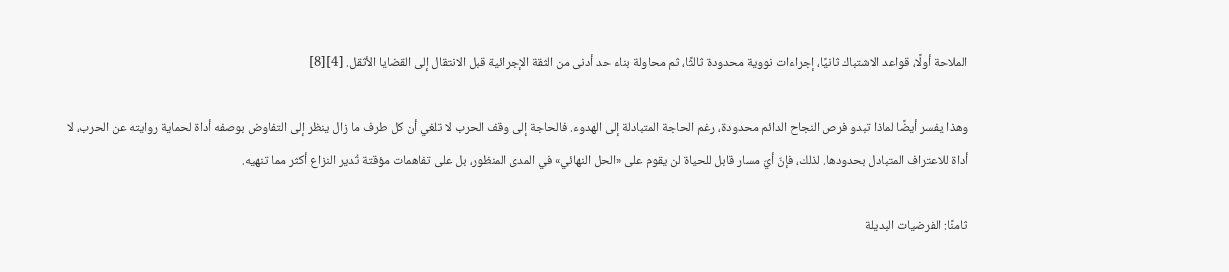الملاحة أولًا، قواعد الاشتباك ثانيًا، إجراءات نووية محدودة ثالثًا، ثم محاولة بناء حد أدنى من الثقة الإجرائية قبل الانتقال إلى القضايا الأثقل. [4][8]

وهذا يفسر أيضًا لماذا تبدو فرص النجاح الدائم محدودة، رغم الحاجة المتبادلة إلى الهدوء. فالحاجة إلى وقف الحرب لا تلغي أن كل طرف ما زال ينظر إلى التفاوض بوصفه أداة لحماية روايته عن الحرب، لا أداة للاعتراف المتبادل بحدودها. لذلك، فإنّ أيّ مسار قابل للحياة لن يقوم على «الحل النهائي» في المدى المنظور، بل على تفاهمات مؤقتة تُدير النزاع أكثر مما تنهيه.

ثامنًا: الفرضيات البديلة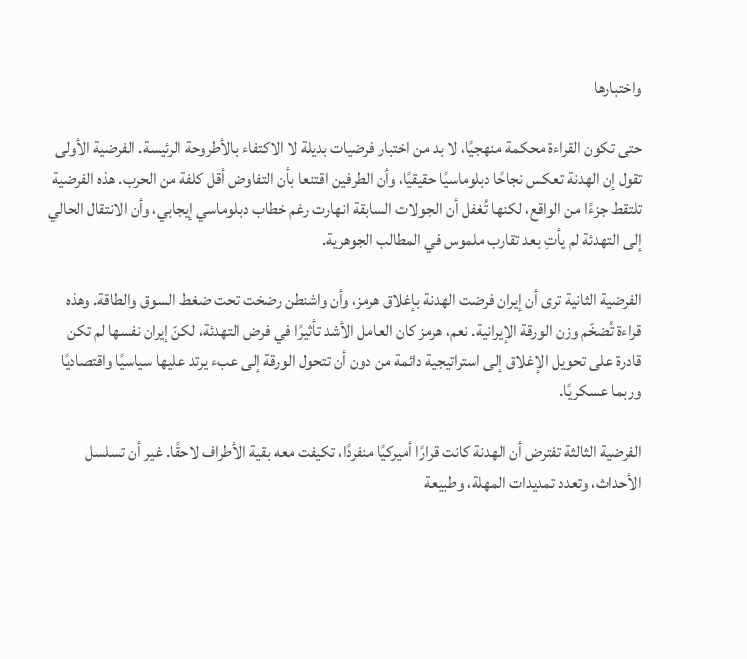واختبارها

حتى تكون القراءة محكمة منهجيًا، لا بد من اختبار فرضيات بديلة لا الاكتفاء بالأطروحة الرئيسة. الفرضية الأولى تقول إن الهدنة تعكس نجاحًا دبلوماسيًا حقيقيًا، وأن الطرفين اقتنعا بأن التفاوض أقل كلفة من الحرب. هذه الفرضية تلتقط جزءًا من الواقع، لكنها تُغفل أن الجولات السابقة انهارت رغم خطاب دبلوماسي إيجابي، وأن الانتقال الحالي إلى التهدئة لم يأتِ بعد تقارب ملموس في المطالب الجوهرية.

الفرضية الثانية ترى أن إيران فرضت الهدنة بإغلاق هرمز، وأن واشنطن رضخت تحت ضغط السوق والطاقة. وهذه قراءة تُضخّم وزن الورقة الإيرانية. نعم، هرمز كان العامل الأشد تأثيرًا في فرض التهدئة، لكنّ إيران نفسها لم تكن قادرة على تحويل الإغلاق إلى استراتيجية دائمة من دون أن تتحول الورقة إلى عبء يرتد عليها سياسيًا واقتصاديًا وربما عسكريًا.

الفرضية الثالثة تفترض أن الهدنة كانت قرارًا أميركيًا منفردًا، تكيفت معه بقية الأطراف لاحقًا. غير أن تسلسل الأحداث، وتعدد تمديدات المهلة، وطبيعة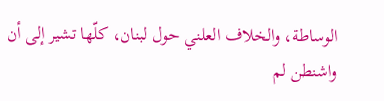الوساطة، والخلاف العلني حول لبنان، كلّها تشير إلى أن واشنطن لم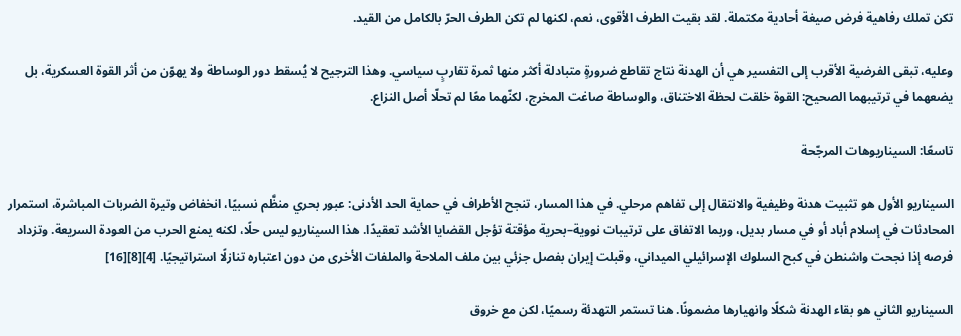تكن تملك رفاهية فرض صيغة أحادية مكتملة. لقد بقيت الطرف الأقوى، نعم، لكنها لم تكن الطرف الحرّ بالكامل من القيد.

وعليه، تبقى الفرضية الأقرب إلى التفسير هي أن الهدنة نتاج تقاطع ضرورةٍ متبادلة أكثر منها ثمرة تقاربٍ سياسي. وهذا الترجيح لا يُسقط دور الوساطة ولا يهوّن من أثر القوة العسكرية، بل يضعهما في ترتيبهما الصحيح: القوة خلقت لحظة الاختناق، والوساطة صاغت المخرج، لكنّهما معًا لم تحلّا أصل النزاع.

تاسعًا: السيناريوهات المرجّحة

السيناريو الأول هو تثبيت هدنة وظيفية والانتقال إلى تفاهم مرحلي. في هذا المسار، تنجح الأطراف في حماية الحد الأدنى: عبور بحري منظَّم نسبيًا، انخفاض وتيرة الضربات المباشرة، استمرار المحادثات في إسلام أباد أو في مسار بديل، وربما الاتفاق على ترتيبات نووية–بحرية مؤقتة تؤجل القضايا الأشد تعقيدًا. هذا السيناريو ليس حلًا، لكنه يمنع الحرب من العودة السريعة. وتزداد فرصه إذا نجحت واشنطن في كبح السلوك الإسرائيلي الميداني، وقبلت إيران بفصل جزئي بين ملف الملاحة والملفات الأخرى من دون اعتباره تنازلًا استراتيجيًا. [4][8][16]

السيناريو الثاني هو بقاء الهدنة شكلًا وانهيارها مضمونًا. هنا تستمر التهدئة رسميًا، لكن مع خروق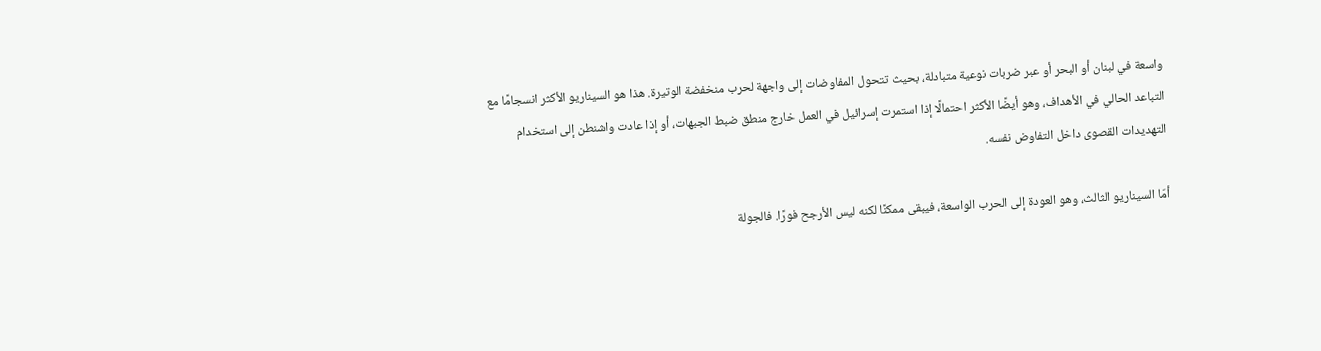واسعة في لبنان أو البحر أو عبر ضربات نوعية متبادلة، بحيث تتحول المفاوضات إلى واجهة لحرب منخفضة الوتيرة. هذا هو السيناريو الأكثر انسجامًا مع التباعد الحالي في الأهداف، وهو أيضًا الأكثر احتمالًا إذا استمرت إسرائيل في العمل خارج منطق ضبط الجبهات، أو إذا عادت واشنطن إلى استخدام التهديدات القصوى داخل التفاوض نفسه.

أمّا السيناريو الثالث، وهو العودة إلى الحرب الواسعة، فيبقى ممكنًا لكنه ليس الأرجح فورًا. فالجولة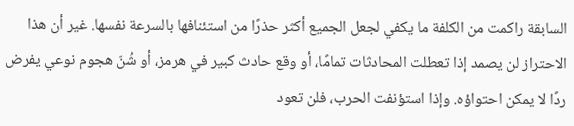السابقة راكمت من الكلفة ما يكفي لجعل الجميع أكثر حذرًا من استئنافها بالسرعة نفسها. غير أن هذا الاحتراز لن يصمد إذا تعطلت المحادثات تمامًا، أو وقع حادث كبير في هرمز، أو شُنّ هجوم نوعي يفرض ردًا لا يمكن احتواؤه. وإذا استؤنفت الحرب، فلن تعود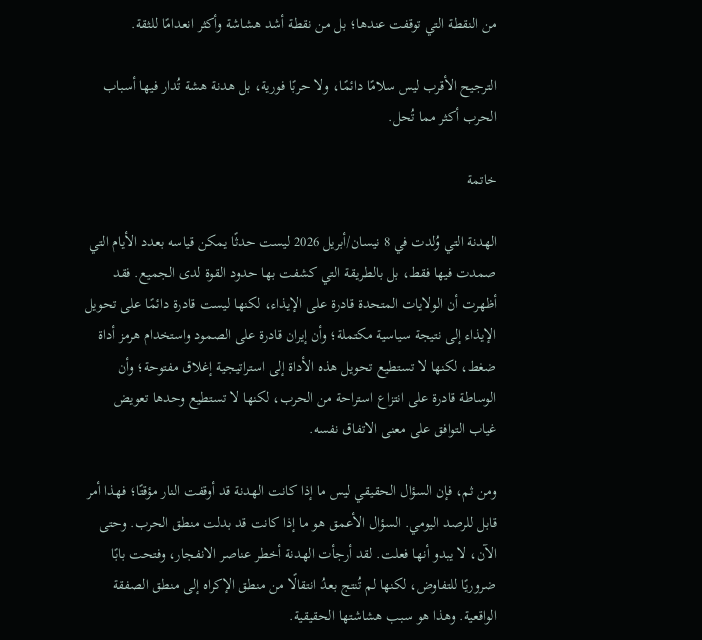من النقطة التي توقفت عندها؛ بل من نقطة أشد هشاشة وأكثر انعدامًا للثقة.

الترجيح الأقرب ليس سلامًا دائمًا، ولا حربًا فورية، بل هدنة هشة تُدار فيها أسباب الحرب أكثر مما تُحل.

خاتمة

الهدنة التي وُلدت في 8 نيسان/أبريل 2026 ليست حدثًا يمكن قياسه بعدد الأيام التي صمدت فيها فقط، بل بالطريقة التي كشفت بها حدود القوة لدى الجميع. فقد أظهرت أن الولايات المتحدة قادرة على الإيذاء، لكنها ليست قادرة دائمًا على تحويل الإيذاء إلى نتيجة سياسية مكتملة؛ وأن إيران قادرة على الصمود واستخدام هرمز أداة ضغط، لكنها لا تستطيع تحويل هذه الأداة إلى استراتيجية إغلاق مفتوحة؛ وأن الوساطة قادرة على انتزاع استراحة من الحرب، لكنها لا تستطيع وحدها تعويض غياب التوافق على معنى الاتفاق نفسه.

ومن ثم، فإن السؤال الحقيقي ليس ما إذا كانت الهدنة قد أوقفت النار مؤقتًا؛ فهذا أمر قابل للرصد اليومي. السؤال الأعمق هو ما إذا كانت قد بدلت منطق الحرب. وحتى الآن، لا يبدو أنها فعلت. لقد أرجأت الهدنة أخطر عناصر الانفجار، وفتحت بابًا ضروريًا للتفاوض، لكنها لم تُنتج بعدُ انتقالًا من منطق الإكراه إلى منطق الصفقة الواقعية. وهذا هو سبب هشاشتها الحقيقية.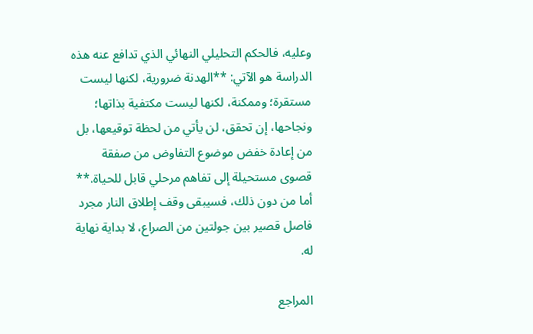وعليه، فالحكم التحليلي النهائي الذي تدافع عنه هذه الدراسة هو الآتي: **الهدنة ضرورية، لكنها ليست مستقرة؛ وممكنة، لكنها ليست مكتفية بذاتها؛ ونجاحها، إن تحقق، لن يأتي من لحظة توقيعها، بل من إعادة خفض موضوع التفاوض من صفقة قصوى مستحيلة إلى تفاهم مرحلي قابل للحياة.** أما من دون ذلك، فسيبقى وقف إطلاق النار مجرد فاصل قصير بين جولتين من الصراع، لا بداية نهاية له.

المراجع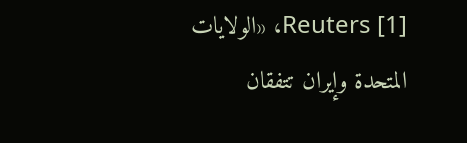[1] Reuters، «الولايات المتحدة وإيران تتفقان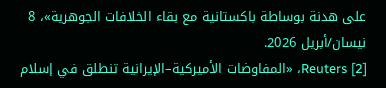على هدنة بوساطة باكستانية مع بقاء الخلافات الجوهرية»، 8 نيسان/أبريل 2026.
[2] Reuters، «المفاوضات الأميركية–الإيرانية تنطلق في إسلام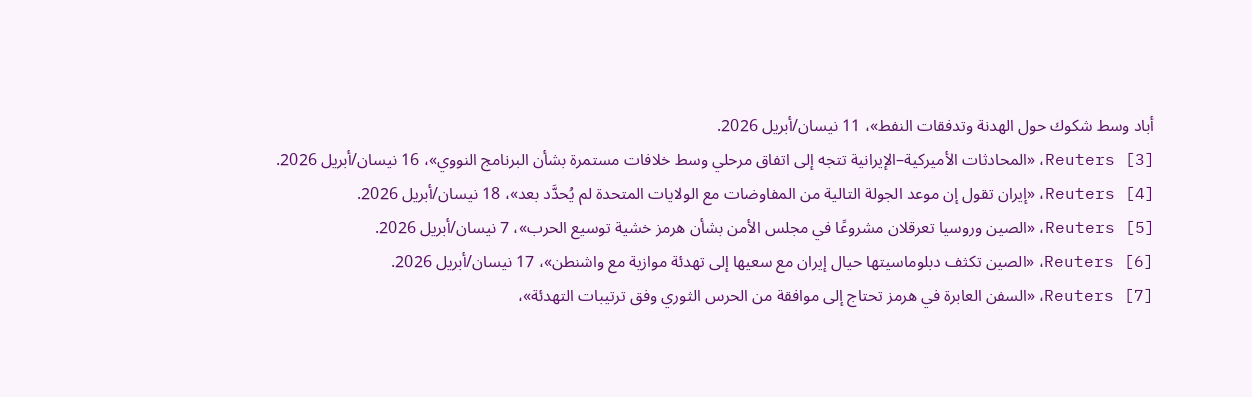أباد وسط شكوك حول الهدنة وتدفقات النفط»، 11 نيسان/أبريل 2026.
[3] Reuters، «المحادثات الأميركية–الإيرانية تتجه إلى اتفاق مرحلي وسط خلافات مستمرة بشأن البرنامج النووي»، 16 نيسان/أبريل 2026.
[4] Reuters، «إيران تقول إن موعد الجولة التالية من المفاوضات مع الولايات المتحدة لم يُحدَّد بعد»، 18 نيسان/أبريل 2026.
[5] Reuters، «الصين وروسيا تعرقلان مشروعًا في مجلس الأمن بشأن هرمز خشية توسيع الحرب»، 7 نيسان/أبريل 2026.
[6] Reuters، «الصين تكثف دبلوماسيتها حيال إيران مع سعيها إلى تهدئة موازية مع واشنطن»، 17 نيسان/أبريل 2026.
[7] Reuters، «السفن العابرة في هرمز تحتاج إلى موافقة من الحرس الثوري وفق ترتيبات التهدئة»،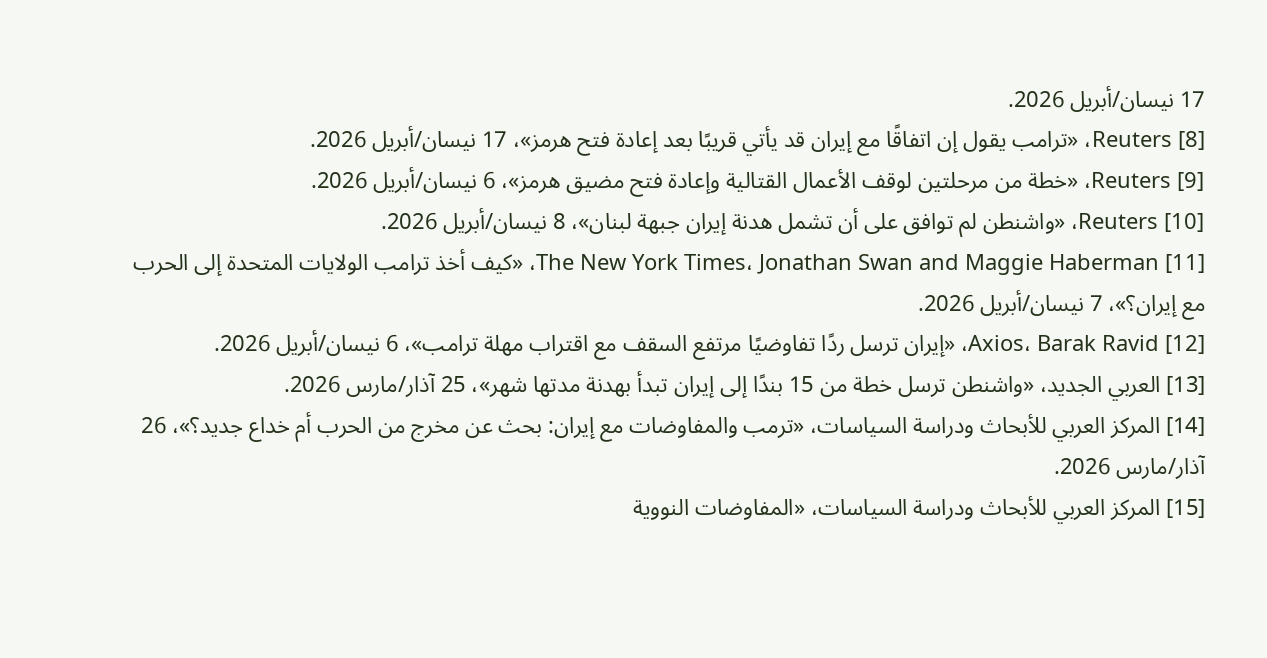17 نيسان/أبريل 2026.
[8] Reuters، «ترامب يقول إن اتفاقًا مع إيران قد يأتي قريبًا بعد إعادة فتح هرمز»، 17 نيسان/أبريل 2026.
[9] Reuters، «خطة من مرحلتين لوقف الأعمال القتالية وإعادة فتح مضيق هرمز»، 6 نيسان/أبريل 2026.
[10] Reuters، «واشنطن لم توافق على أن تشمل هدنة إيران جبهة لبنان»، 8 نيسان/أبريل 2026.
[11] The New York Times، Jonathan Swan and Maggie Haberman، «كيف أخذ ترامب الولايات المتحدة إلى الحرب مع إيران؟»، 7 نيسان/أبريل 2026.
[12] Axios، Barak Ravid، «إيران ترسل ردًا تفاوضيًا مرتفع السقف مع اقتراب مهلة ترامب»، 6 نيسان/أبريل 2026.
[13] العربي الجديد، «واشنطن ترسل خطة من 15 بندًا إلى إيران تبدأ بهدنة مدتها شهر»، 25 آذار/مارس 2026.
[14] المركز العربي للأبحاث ودراسة السياسات، «ترمب والمفاوضات مع إيران: بحث عن مخرج من الحرب أم خداع جديد؟»، 26 آذار/مارس 2026.
[15] المركز العربي للأبحاث ودراسة السياسات، «المفاوضات النووية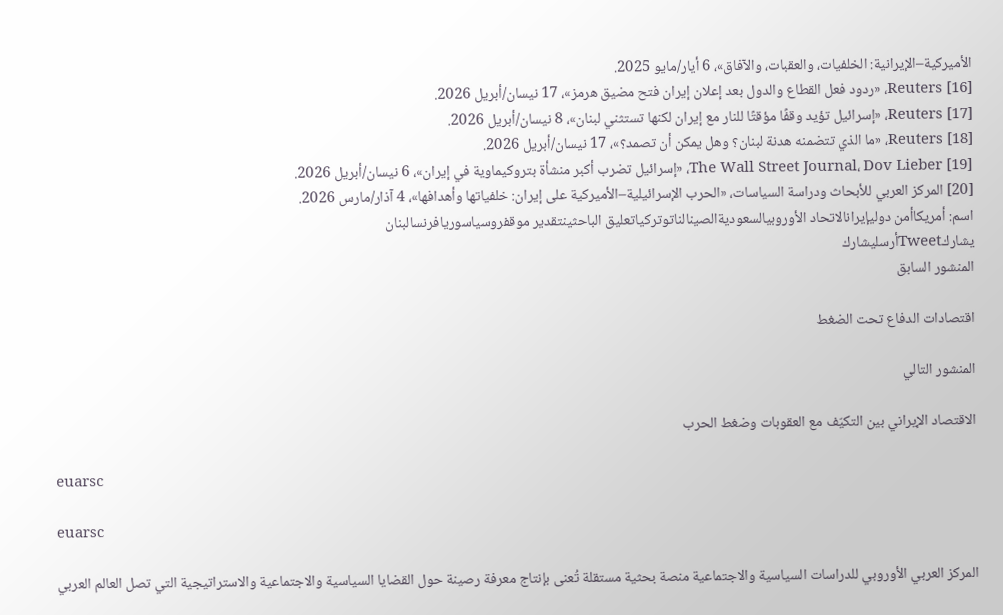الأميركية–الإيرانية: الخلفيات، والعقبات، والآفاق»، 6 أيار/مايو 2025.
[16] Reuters، «ردود فعل القطاع والدول بعد إعلان إيران فتح مضيق هرمز»، 17 نيسان/أبريل 2026.
[17] Reuters، «إسرائيل تؤيد وقفًا مؤقتًا للنار مع إيران لكنها تستثني لبنان»، 8 نيسان/أبريل 2026.
[18] Reuters، «ما الذي تتضمنه هدنة لبنان؟ وهل يمكن أن تصمد؟»، 17 نيسان/أبريل 2026.
[19] The Wall Street Journal، Dov Lieber، «إسرائيل تضرب أكبر منشأة بتروكيماوية في إيران»، 6 نيسان/أبريل 2026.
[20] المركز العربي للأبحاث ودراسة السياسات، «الحرب الإسرائيلية–الأميركية على إيران: خلفياتها وأهدافها»، 4 آذار/مارس 2026.
اسم: أمريكاأمن دوليإيرانالاتحاد الأوروبيالسعوديةالصينالناتوتركياتعليق الباحثينتقدير موقفروسياسوريافرنسالبنان
يشاركTweetأرسليشارك
المنشور السابق

اقتصادات الدفاع تحت الضغط

المنشور التالي

الاقتصاد الإيراني بين التكيّف مع العقوبات وضغط الحرب

euarsc

euarsc

المركز العربي الأوروبي للدراسات السياسية والاجتماعية منصة بحثية مستقلة تُعنى بإنتاج معرفة رصينة حول القضايا السياسية والاجتماعية والاستراتيجية التي تصل العالم العربي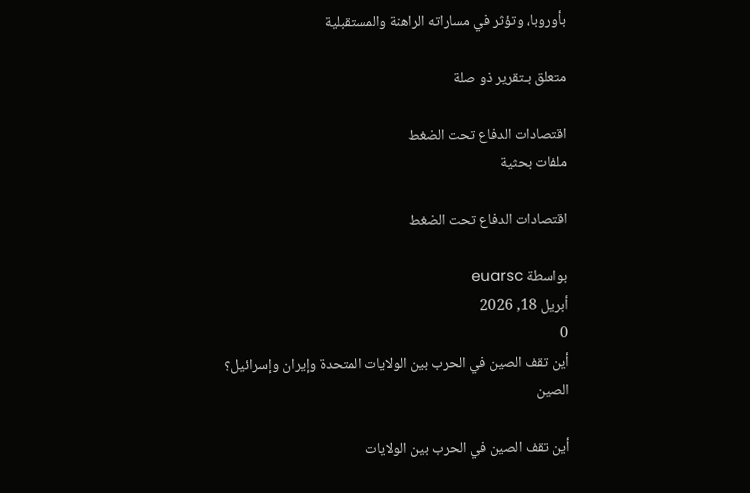بأوروبا، وتؤثر في مساراته الراهنة والمستقبلية

متعلق بـتقرير ذو صلة

اقتصادات الدفاع تحت الضغط
ملفات بحثية

اقتصادات الدفاع تحت الضغط

بواسطة euarsc
أبريل 18, 2026
0
أين تقف الصين في الحرب بين الولايات المتحدة وإيران وإسرائيل؟
الصين

أين تقف الصين في الحرب بين الولايات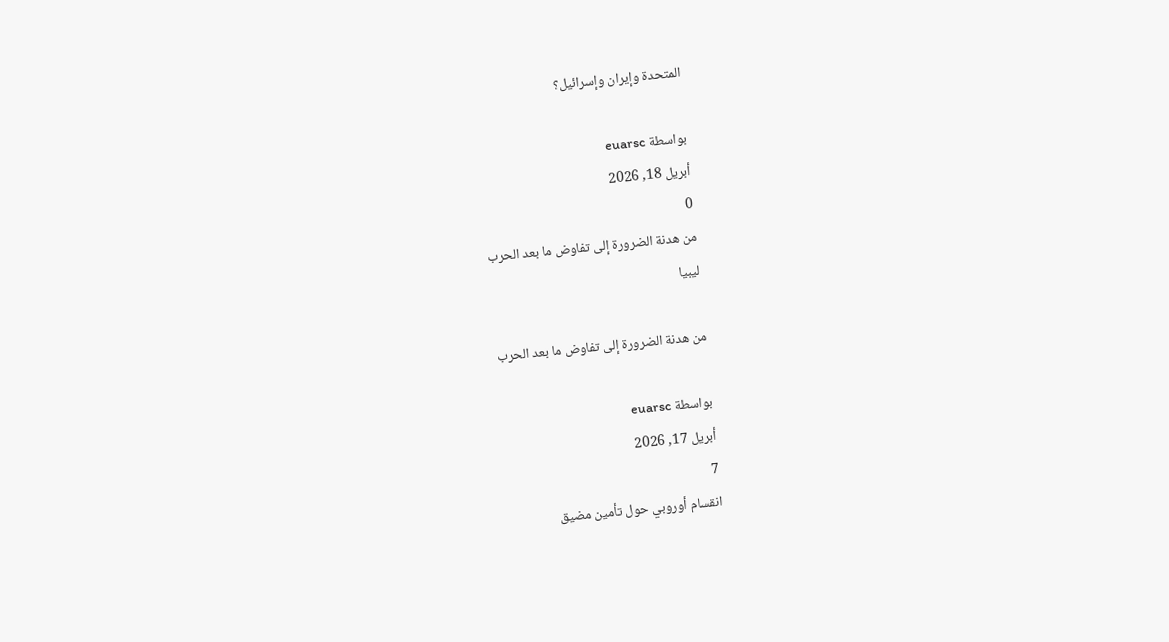المتحدة وإيران وإسرائيل؟

بواسطة euarsc
أبريل 18, 2026
0
من هدنة الضرورة إلى تفاوض ما بعد الحرب
ليبيا

من هدنة الضرورة إلى تفاوض ما بعد الحرب

بواسطة euarsc
أبريل 17, 2026
7
انقسام أوروبي حول تأمين مضيق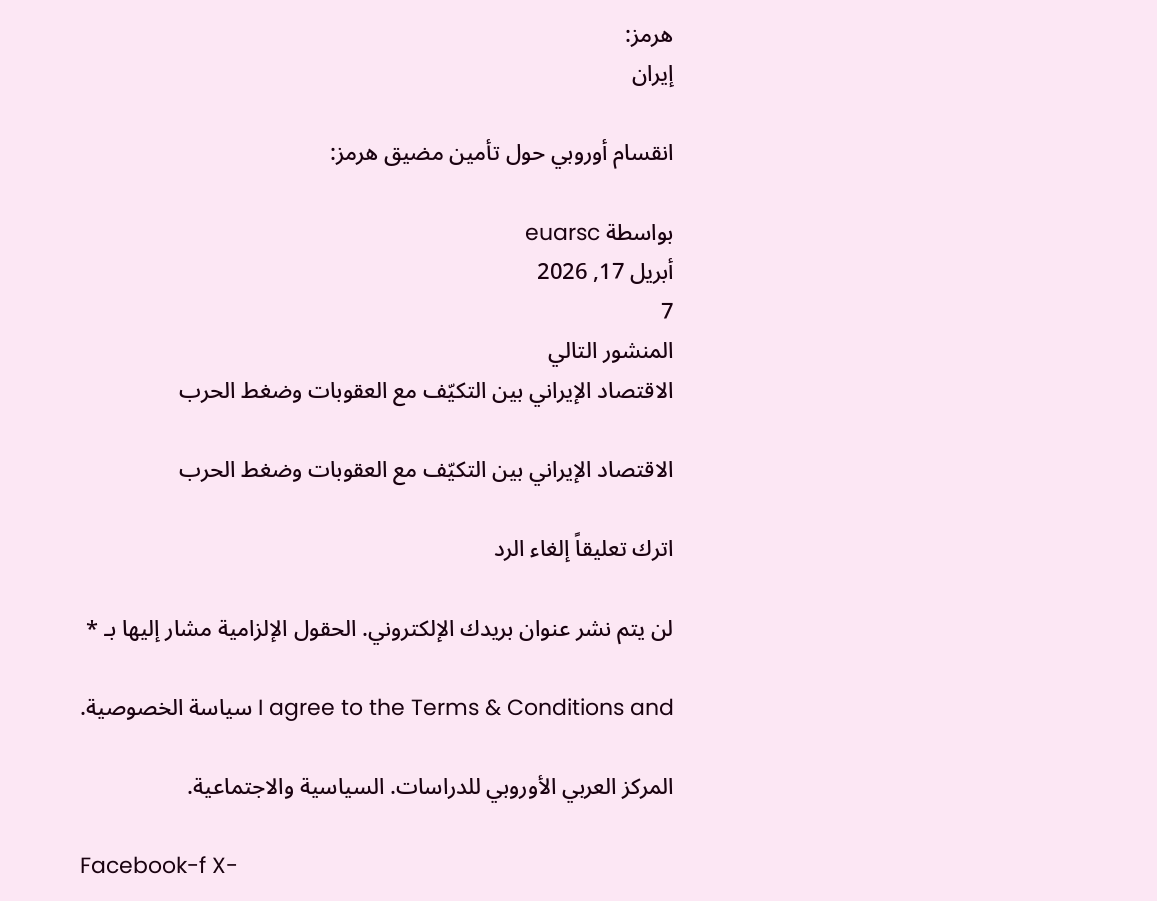هرمز:
إيران

انقسام أوروبي حول تأمين مضيق هرمز:

بواسطة euarsc
أبريل 17, 2026
7
المنشور التالي
الاقتصاد الإيراني بين التكيّف مع العقوبات وضغط الحرب

الاقتصاد الإيراني بين التكيّف مع العقوبات وضغط الحرب

اترك تعليقاً إلغاء الرد

لن يتم نشر عنوان بريدك الإلكتروني. الحقول الإلزامية مشار إليها بـ *

I agree to the Terms & Conditions and سياسة الخصوصية.

المركز العربي الأوروبي للدراسات. السياسية والاجتماعية.

Facebook-f X-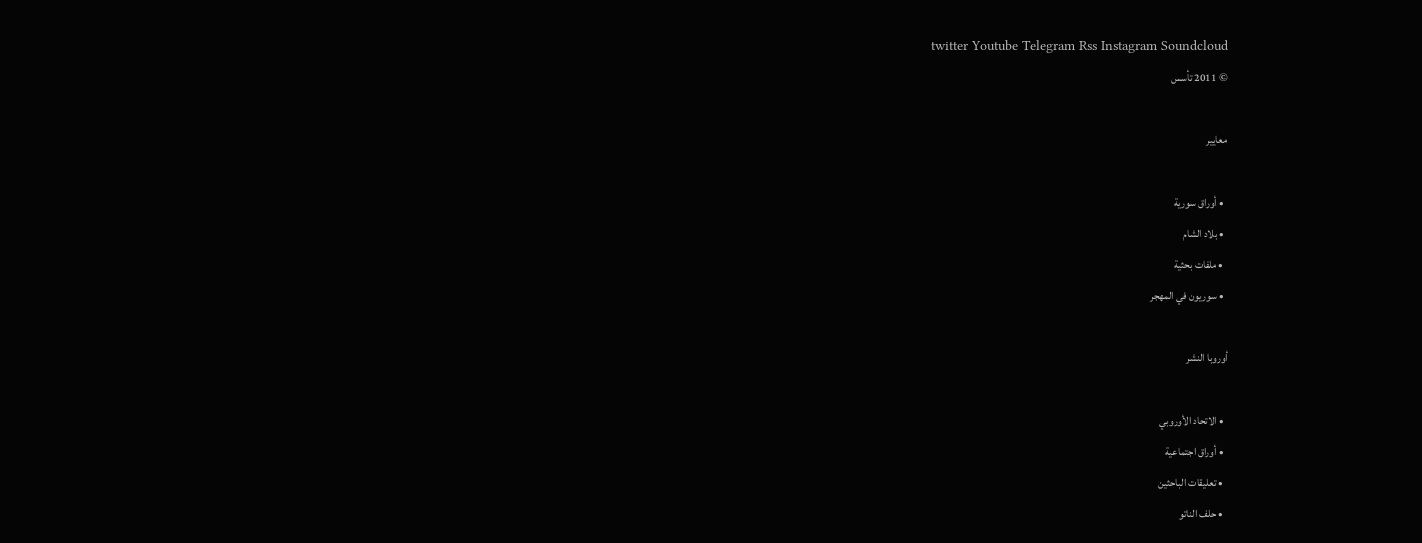twitter Youtube Telegram Rss Instagram Soundcloud
© 2011 تأسس

معايير

  • أوراق سورية
  • بلاد الشام
  • ملفات بحثية
  • سوريون في المهجر

أوروبا النشر

  • الاتحاد الأوروبي
  • أوراق اجتماعية
  • تعليقات الباحثين
  • حلف الناتو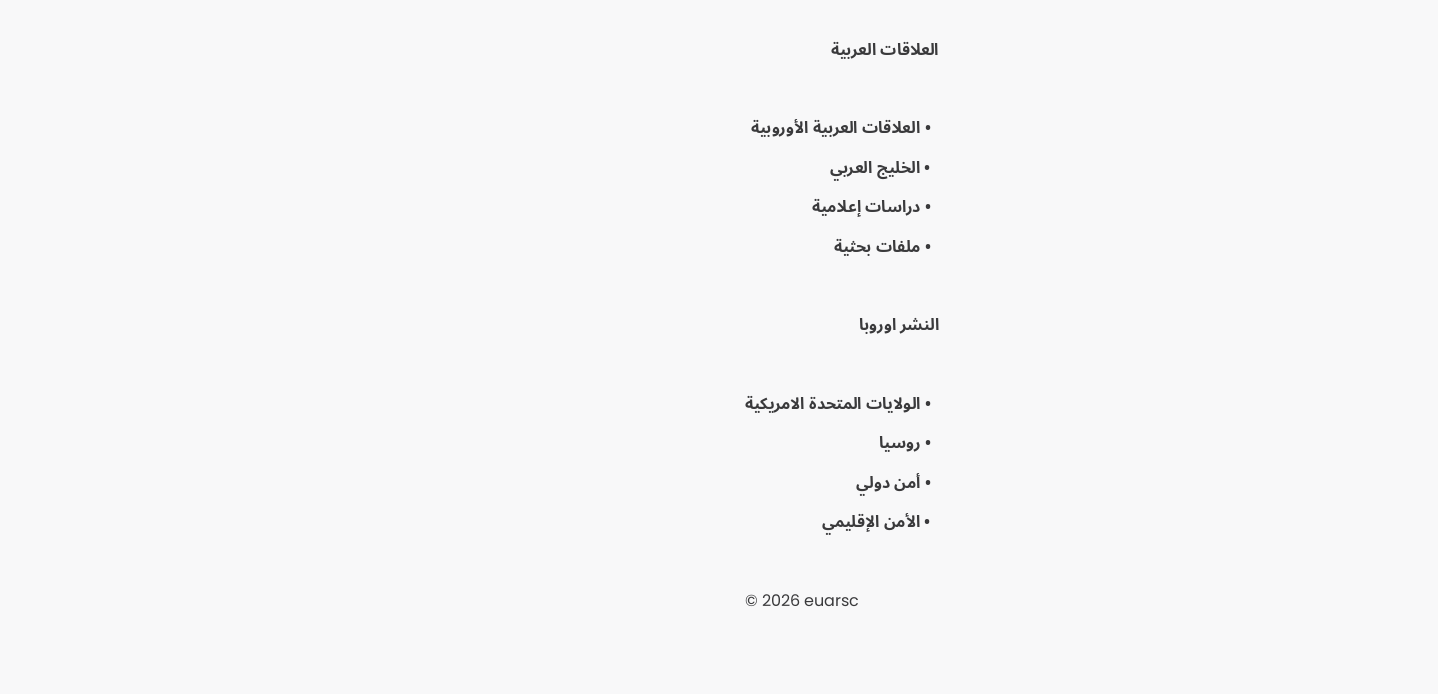العلاقات العربية

  • العلاقات العربية الأوروبية
  • الخليج العربي
  • دراسات إعلامية
  • ملفات بحثية

النشر اوروبا

  • الولايات المتحدة الامريكية
  • روسيا
  • أمن دولي
  • الأمن الإقليمي

© 2026 euarsc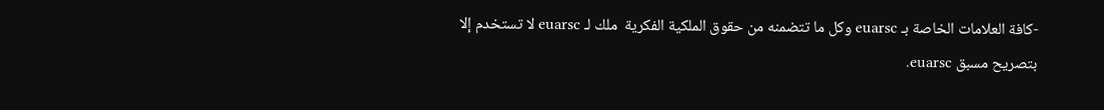-كافة العلامات الخاصة بـ euarsc وكل ما تتضمنه من حقوق الملكية الفكرية  ملك لـ euarsc لا تستخدم إلا بتصريح مسبق euarsc.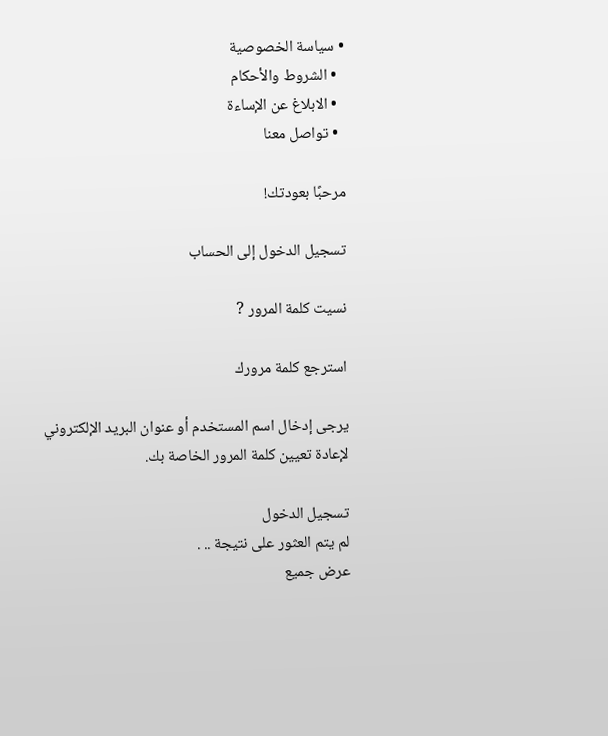• سياسة الخصوصية
  • الشروط والأحكام
  • الابلاغ عن الإساءة
  • تواصل معنا

مرحبًا بعودتك!

تسجيل الدخول إلى الحساب

نسيت كلمة المرور ?

استرجع كلمة مرورك

يرجى إدخال اسم المستخدم أو عنوان البريد الإلكتروني لإعادة تعيين كلمة المرور الخاصة بك.

تسجيل الدخول
لم يتم العثور على نتيجة .. .
عرض جميع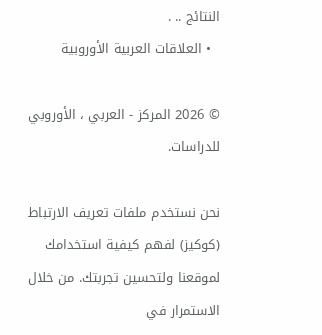النتائج .. .
  • العلاقات العربية الأوروبية

© 2026 المركز - العربي ، الأوروبي للدراسات.

نحن نستخدم ملفات تعريف الارتباط (كوكيز) لفهم كيفية استخدامك لموقعنا ولتحسين تجربتك. من خلال الاستمرار في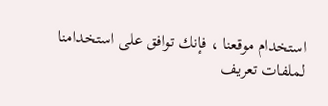استخدام موقعنا ، فإنك توافق على استخدامنا لملفات تعريف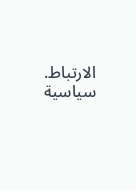الارتباط. سياسية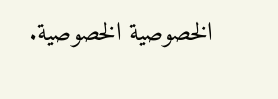الخصوصية الخصوصية.